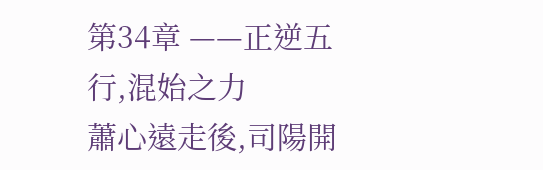第34章 ——正逆五行,混始之力
蕭心遠走後,司陽開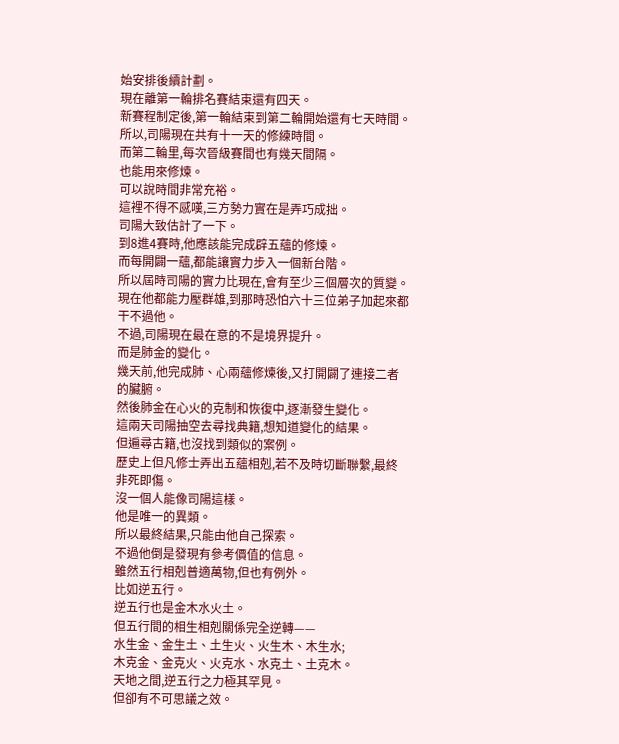始安排後續計劃。
現在離第一輪排名賽結束還有四天。
新賽程制定後,第一輪結束到第二輪開始還有七天時間。
所以,司陽現在共有十一天的修練時間。
而第二輪里,每次晉級賽間也有幾天間隔。
也能用來修煉。
可以說時間非常充裕。
這裡不得不感嘆,三方勢力實在是弄巧成拙。
司陽大致估計了一下。
到8進4賽時,他應該能完成辟五蘊的修煉。
而每開闢一蘊,都能讓實力步入一個新台階。
所以屆時司陽的實力比現在,會有至少三個層次的質變。
現在他都能力壓群雄,到那時恐怕六十三位弟子加起來都干不過他。
不過,司陽現在最在意的不是境界提升。
而是肺金的變化。
幾天前,他完成肺、心兩蘊修煉後,又打開闢了連接二者的臟腑。
然後肺金在心火的克制和恢復中,逐漸發生變化。
這兩天司陽抽空去尋找典籍,想知道變化的結果。
但遍尋古籍,也沒找到類似的案例。
歷史上但凡修士弄出五蘊相剋,若不及時切斷聯繫,最終非死即傷。
沒一個人能像司陽這樣。
他是唯一的異類。
所以最終結果,只能由他自己探索。
不過他倒是發現有參考價值的信息。
雖然五行相剋普適萬物,但也有例外。
比如逆五行。
逆五行也是金木水火土。
但五行間的相生相剋關係完全逆轉——
水生金、金生土、土生火、火生木、木生水;
木克金、金克火、火克水、水克土、土克木。
天地之間,逆五行之力極其罕見。
但卻有不可思議之效。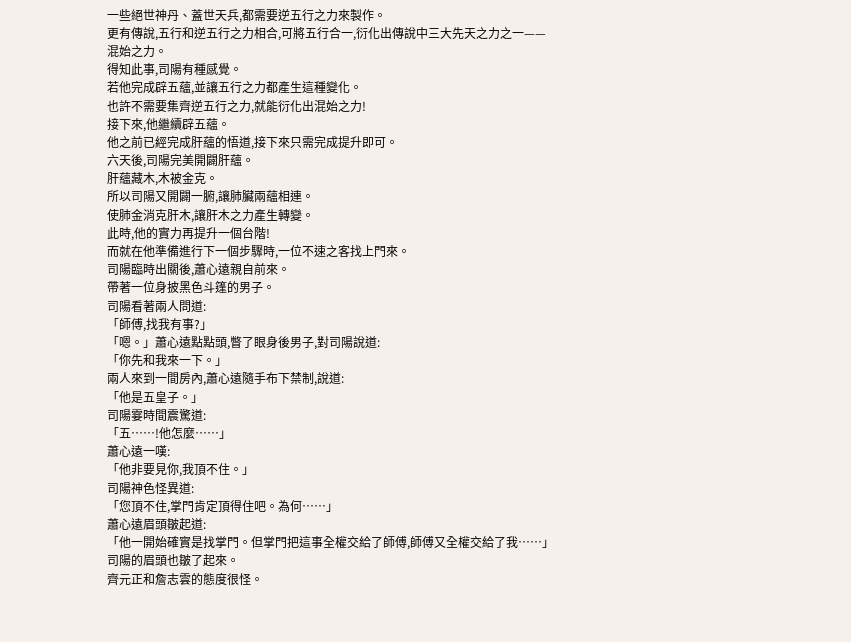一些絕世神丹、蓋世天兵,都需要逆五行之力來製作。
更有傳說,五行和逆五行之力相合,可將五行合一,衍化出傳說中三大先天之力之一——
混始之力。
得知此事,司陽有種感覺。
若他完成辟五蘊,並讓五行之力都產生這種變化。
也許不需要集齊逆五行之力,就能衍化出混始之力!
接下來,他繼續辟五蘊。
他之前已經完成肝蘊的悟道,接下來只需完成提升即可。
六天後,司陽完美開闢肝蘊。
肝蘊藏木,木被金克。
所以司陽又開闢一腑,讓肺臟兩蘊相連。
使肺金消克肝木,讓肝木之力產生轉變。
此時,他的實力再提升一個台階!
而就在他準備進行下一個步驟時,一位不速之客找上門來。
司陽臨時出關後,蕭心遠親自前來。
帶著一位身披黑色斗篷的男子。
司陽看著兩人問道:
「師傅,找我有事?」
「嗯。」蕭心遠點點頭,瞥了眼身後男子,對司陽說道:
「你先和我來一下。」
兩人來到一間房內,蕭心遠隨手布下禁制,說道:
「他是五皇子。」
司陽霎時間震驚道:
「五……!他怎麼……」
蕭心遠一嘆:
「他非要見你,我頂不住。」
司陽神色怪異道:
「您頂不住,掌門肯定頂得住吧。為何……」
蕭心遠眉頭皺起道:
「他一開始確實是找掌門。但掌門把這事全權交給了師傅,師傅又全權交給了我……」
司陽的眉頭也皺了起來。
齊元正和詹志雲的態度很怪。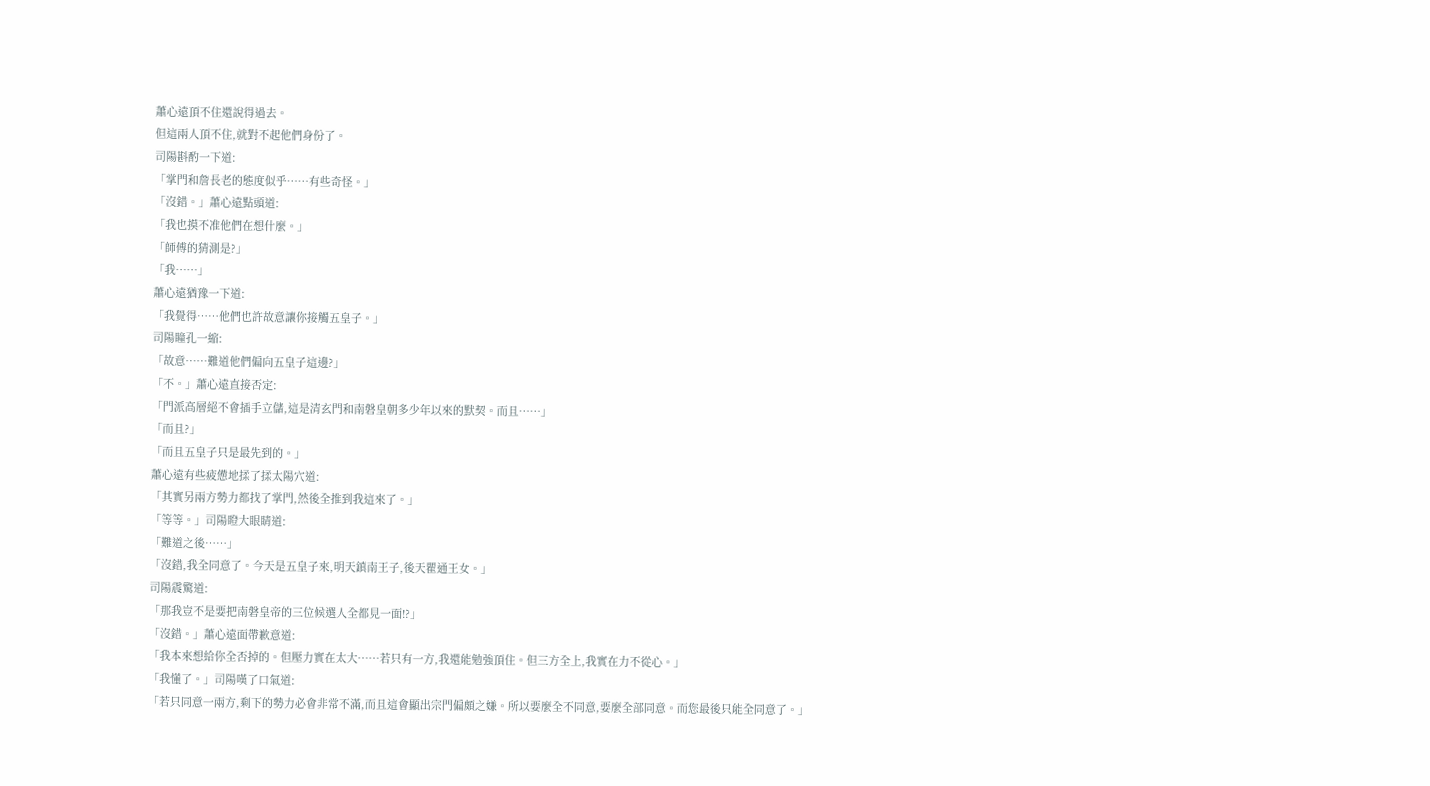蕭心遠頂不住還說得過去。
但這兩人頂不住,就對不起他們身份了。
司陽斟酌一下道:
「掌門和詹長老的態度似乎……有些奇怪。」
「沒錯。」蕭心遠點頭道:
「我也摸不准他們在想什麼。」
「師傅的猜測是?」
「我……」
蕭心遠猶豫一下道:
「我覺得……他們也許故意讓你接觸五皇子。」
司陽瞳孔一縮:
「故意……難道他們偏向五皇子這邊?」
「不。」蕭心遠直接否定:
「門派高層絕不會插手立儲,這是清玄門和南磐皇朝多少年以來的默契。而且……」
「而且?」
「而且五皇子只是最先到的。」
蕭心遠有些疲憊地揉了揉太陽穴道:
「其實另兩方勢力都找了掌門,然後全推到我這來了。」
「等等。」司陽瞪大眼睛道:
「難道之後……」
「沒錯,我全同意了。今天是五皇子來,明天鎮南王子,後天瞿通王女。」
司陽震驚道:
「那我豈不是要把南磐皇帝的三位候選人全都見一面!?」
「沒錯。」蕭心遠面帶歉意道:
「我本來想給你全否掉的。但壓力實在太大……若只有一方,我還能勉強頂住。但三方全上,我實在力不從心。」
「我懂了。」司陽嘆了口氣道:
「若只同意一兩方,剩下的勢力必會非常不滿,而且這會顯出宗門偏頗之嫌。所以要麼全不同意,要麼全部同意。而您最後只能全同意了。」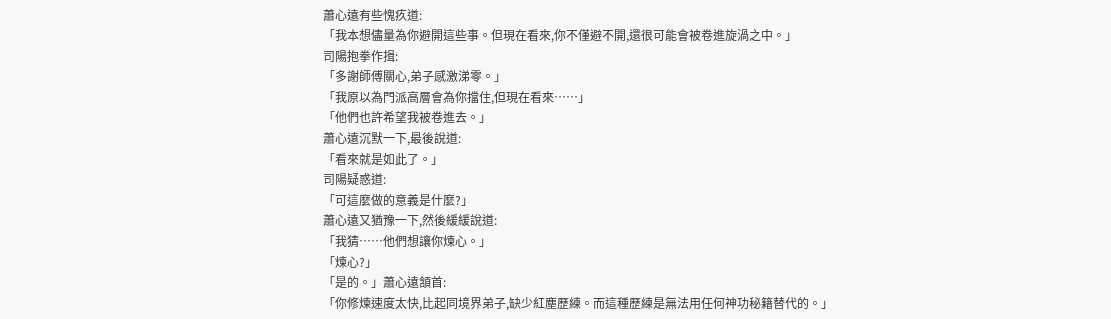蕭心遠有些愧疚道:
「我本想儘量為你避開這些事。但現在看來,你不僅避不開,還很可能會被卷進旋渦之中。」
司陽抱拳作揖:
「多謝師傅關心,弟子感激涕零。」
「我原以為門派高層會為你擋住,但現在看來……」
「他們也許希望我被卷進去。」
蕭心遠沉默一下,最後說道:
「看來就是如此了。」
司陽疑惑道:
「可這麼做的意義是什麼?」
蕭心遠又猶豫一下,然後緩緩說道:
「我猜……他們想讓你煉心。」
「煉心?」
「是的。」蕭心遠頷首:
「你修煉速度太快,比起同境界弟子,缺少紅塵歷練。而這種歷練是無法用任何神功秘籍替代的。」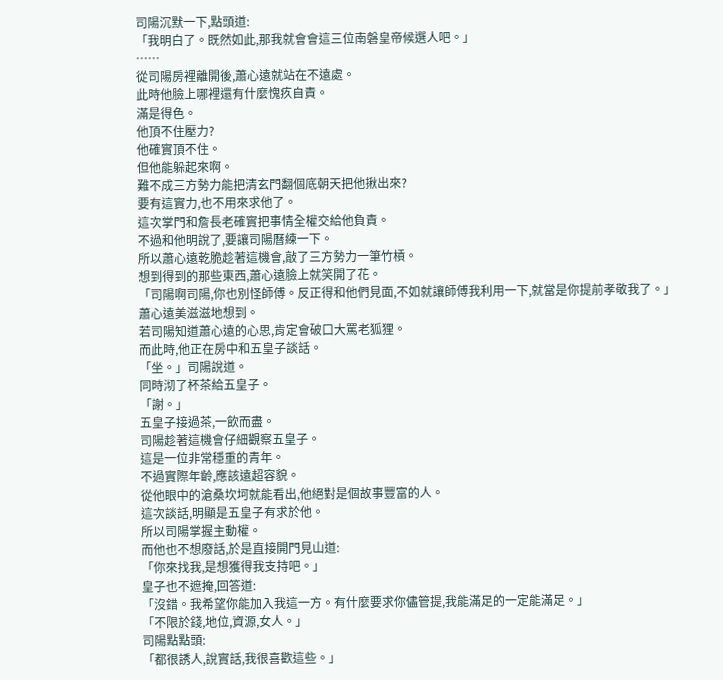司陽沉默一下,點頭道:
「我明白了。既然如此,那我就會會這三位南磐皇帝候選人吧。」
……
從司陽房裡離開後,蕭心遠就站在不遠處。
此時他臉上哪裡還有什麼愧疚自責。
滿是得色。
他頂不住壓力?
他確實頂不住。
但他能躲起來啊。
難不成三方勢力能把清玄門翻個底朝天把他揪出來?
要有這實力,也不用來求他了。
這次掌門和詹長老確實把事情全權交給他負責。
不過和他明說了,要讓司陽曆練一下。
所以蕭心遠乾脆趁著這機會,敲了三方勢力一筆竹槓。
想到得到的那些東西,蕭心遠臉上就笑開了花。
「司陽啊司陽,你也別怪師傅。反正得和他們見面,不如就讓師傅我利用一下,就當是你提前孝敬我了。」
蕭心遠美滋滋地想到。
若司陽知道蕭心遠的心思,肯定會破口大罵老狐狸。
而此時,他正在房中和五皇子談話。
「坐。」司陽說道。
同時沏了杯茶給五皇子。
「謝。」
五皇子接過茶,一飲而盡。
司陽趁著這機會仔細觀察五皇子。
這是一位非常穩重的青年。
不過實際年齡,應該遠超容貌。
從他眼中的滄桑坎坷就能看出,他絕對是個故事豐富的人。
這次談話,明顯是五皇子有求於他。
所以司陽掌握主動權。
而他也不想廢話,於是直接開門見山道:
「你來找我,是想獲得我支持吧。」
皇子也不遮掩,回答道:
「沒錯。我希望你能加入我這一方。有什麼要求你儘管提,我能滿足的一定能滿足。」
「不限於錢,地位,資源,女人。」
司陽點點頭:
「都很誘人,說實話,我很喜歡這些。」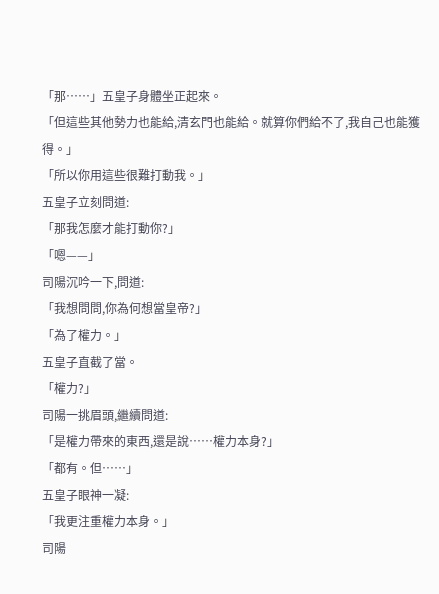「那……」五皇子身體坐正起來。
「但這些其他勢力也能給,清玄門也能給。就算你們給不了,我自己也能獲得。」
「所以你用這些很難打動我。」
五皇子立刻問道:
「那我怎麼才能打動你?」
「嗯——」
司陽沉吟一下,問道:
「我想問問,你為何想當皇帝?」
「為了權力。」
五皇子直截了當。
「權力?」
司陽一挑眉頭,繼續問道:
「是權力帶來的東西,還是說……權力本身?」
「都有。但……」
五皇子眼神一凝:
「我更注重權力本身。」
司陽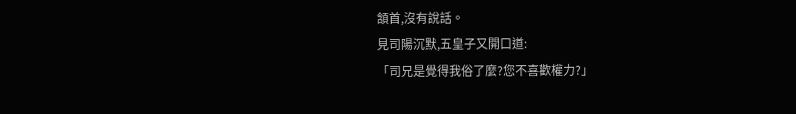頷首,沒有說話。
見司陽沉默,五皇子又開口道:
「司兄是覺得我俗了麼?您不喜歡權力?」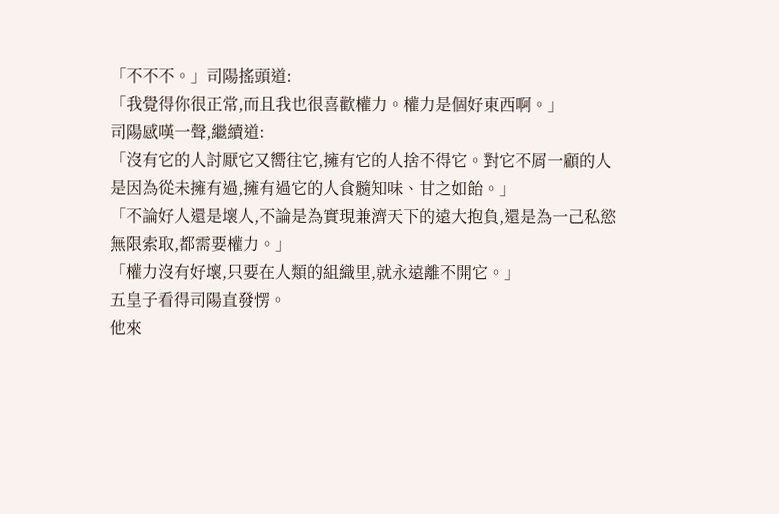「不不不。」司陽搖頭道:
「我覺得你很正常,而且我也很喜歡權力。權力是個好東西啊。」
司陽感嘆一聲,繼續道:
「沒有它的人討厭它又嚮往它,擁有它的人捨不得它。對它不屑一顧的人是因為從未擁有過,擁有過它的人食髓知味、甘之如飴。」
「不論好人還是壞人,不論是為實現兼濟天下的遠大抱負,還是為一己私慾無限索取,都需要權力。」
「權力沒有好壞,只要在人類的組織里,就永遠離不開它。」
五皇子看得司陽直發愣。
他來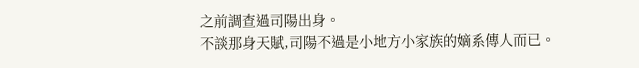之前調查過司陽出身。
不談那身天賦,司陽不過是小地方小家族的嫡系傳人而已。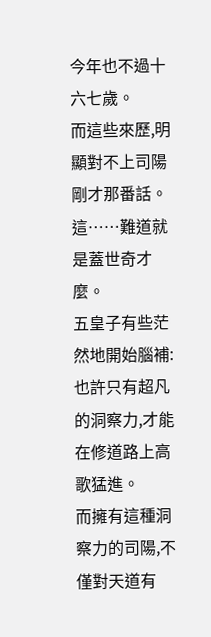今年也不過十六七歲。
而這些來歷,明顯對不上司陽剛才那番話。
這……難道就是蓋世奇才麼。
五皇子有些茫然地開始腦補:
也許只有超凡的洞察力,才能在修道路上高歌猛進。
而擁有這種洞察力的司陽,不僅對天道有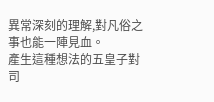異常深刻的理解,對凡俗之事也能一陣見血。
產生這種想法的五皇子對司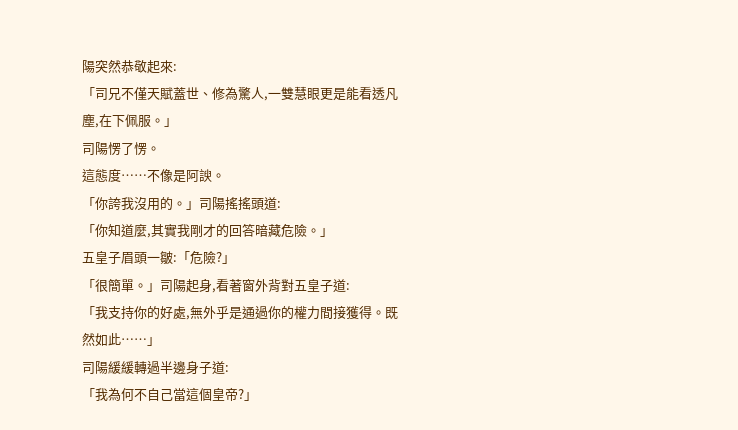陽突然恭敬起來:
「司兄不僅天賦蓋世、修為驚人,一雙慧眼更是能看透凡塵,在下佩服。」
司陽愣了愣。
這態度……不像是阿諛。
「你誇我沒用的。」司陽搖搖頭道:
「你知道麼,其實我剛才的回答暗藏危險。」
五皇子眉頭一皺:「危險?」
「很簡單。」司陽起身,看著窗外背對五皇子道:
「我支持你的好處,無外乎是通過你的權力間接獲得。既然如此……」
司陽緩緩轉過半邊身子道:
「我為何不自己當這個皇帝?」